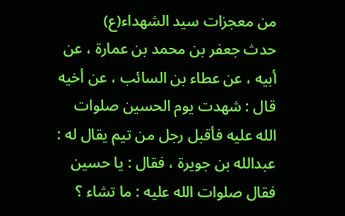من معجزات سيد الشهداء(ع)
حدث جعفر بن محمد بن عمارة ، عن أبيه ، عن عطاء بن السائب ، عن أخيه قال : شهدت يوم الحسين صلوات الله عليه فأقبل رجل من تيم يقال له : عبدالله بن جويرة ، فقال : يا حسين فقال صلوات الله عليه : ما تشاء ؟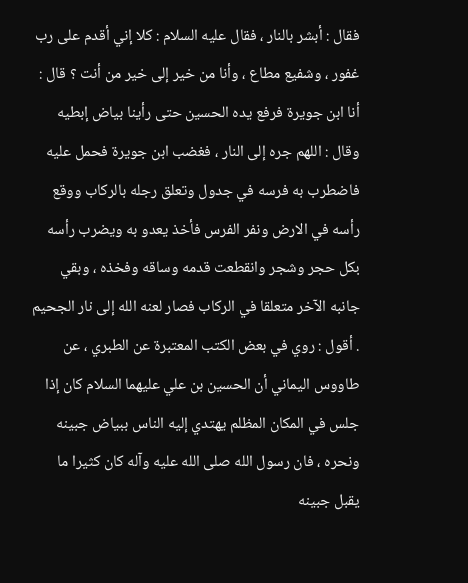فقال : أبشر بالنار ، فقال عليه السلام : كلا إني أقدم على رب غفور ، وشفيع مطاع ، وأنا من خير إلى خير من أنت ؟ قال : أنا ابن جويرة فرفع يده الحسين حتى رأينا بياض إبطيه وقال : اللهم جره إلى النار ، فغضب ابن جويرة فحمل عليه فاضطرب به فرسه في جدول وتعلق رجله بالركاب ووقع رأسه في الارض ونفر الفرس فأخذ يعدو به ويضرب رأسه بكل حجر وشجر وانقطعت قدمه وساقه وفخذه ، وبقي جانبه الآخر متعلقا في الركاب فصار لعنه الله إلى نار الجحيم . أقول : روي في بعض الكتب المعتبرة عن الطبري ، عن طاووس اليماني أن الحسين بن علي عليهما السلام كان إذا جلس في المكان المظلم يهتدي إليه الناس ببياض جبينه ونحره ، فان رسول الله صلى الله عليه وآله كان كثيرا ما يقبل جبينه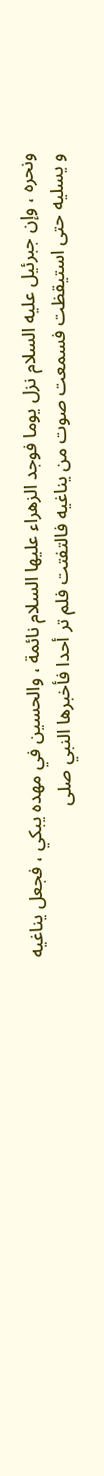ونحره ، وإن جبرئيل عليه السلام نزل يوما فوجد الزهراء عليها السلام نائمة ، والحسين في مهده يبكي ، فجعل يناغيه و يسليه حتى استيقظت فسمعت صوت من يناغيه فالتفتت فلم تر أحدا فأخبرها النبي صلى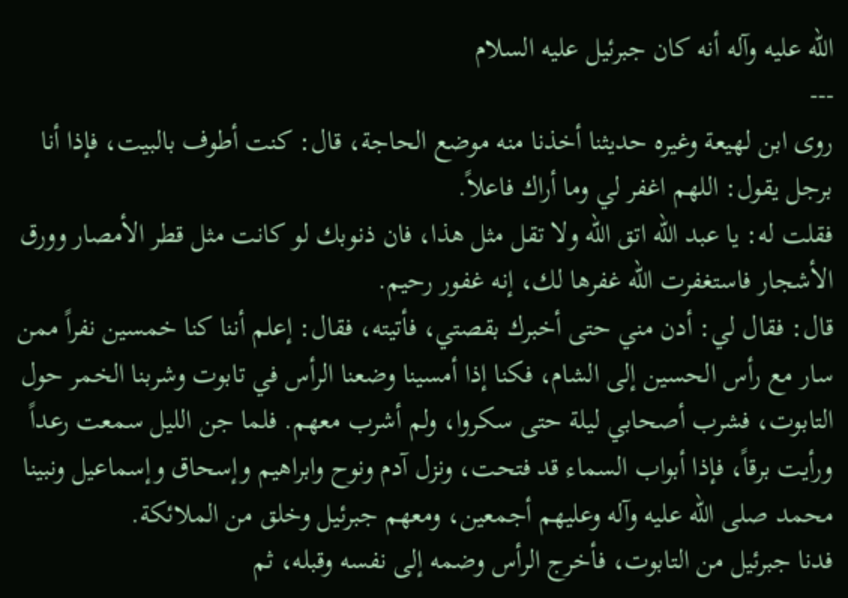الله عليه وآله أنه كان جبرئيل عليه السلام
---
روى ابن لهيعة وغيره حديثنا أخذنا منه موضع الحاجة، قال: كنت أطوف بالبيت، فإذا أنا برجل يقول: اللهم اغفر لي وما أراك فاعلاً.
فقلت له: يا عبد الله اتق الله ولا تقل مثل هذا، فان ذنوبك لو كانت مثل قطر الأمصار وورق الأشجار فاستغفرت الله غفرها لك، إنه غفور رحيم.
قال: فقال لي: أدن مني حتى أخبرك بقصتي، فأتيته، فقال: إعلم أننا كنا خمسين نفراً ممن سار مع رأس الحسين إلى الشام، فكنا إذا أمسينا وضعنا الرأس في تابوت وشربنا الخمر حول التابوت، فشرب أصحابي ليلة حتى سكروا، ولم أشرب معهم. فلما جن الليل سمعت رعداً ورأيت برقاً، فإذا أبواب السماء قد فتحت، ونزل آدم ونوح وابراهيم وإسحاق وإسماعيل ونبينا محمد صلى الله عليه وآله وعليهم أجمعين، ومعهم جبرئيل وخلق من الملائكة.
فدنا جبرئيل من التابوت، فأخرج الرأس وضمه إلى نفسه وقبله، ثم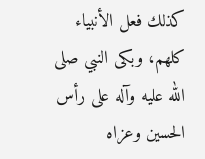كذلك فعل الأنبياء كلهم، وبكى النبي صلى الله عليه وآله على رأس الحسين وعزاه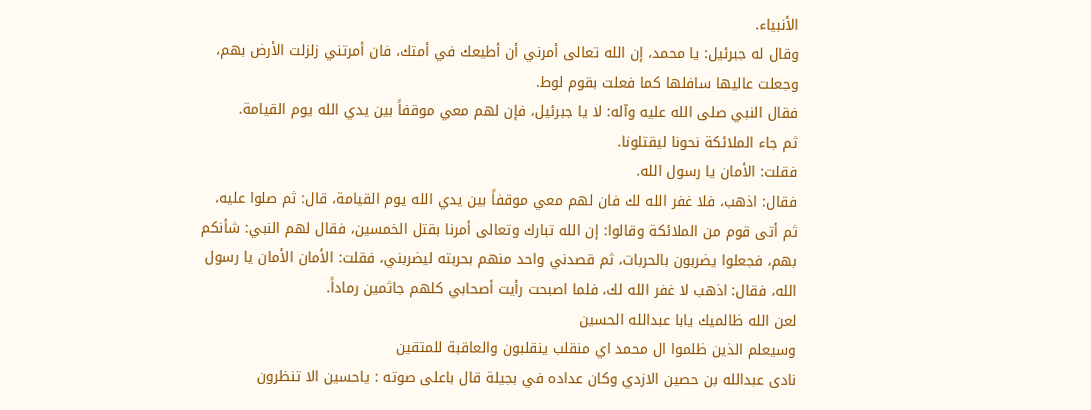الأنبياء.
وقال له جبرئيل: يا محمد، إن الله تعالى أمرني أن أطيعك في أمتك، فان أمرتني زلزلت الأرض بهم، وجعلت عاليها سافلها كما فعلت بقوم لوط.
فقال النبي صلى الله عليه وآله: لا يا جبرئيل، فإن لهم معي موقفاً بين يدي الله يوم القيامة.
ثم جاء الملائكة نحونا ليقتلونا.
فقلت: الأمان يا رسول الله.
فقال: اذهب، فلا غفر الله لك فان لهم معي موقفاً بين يدي الله يوم القيامة، قال: ثم صلوا عليه، ثم أتى قوم من الملائكة وقالوا: إن الله تبارك وتعالى أمرنا بقتل الخمسين، فقال لهم النبي: شأنكم بهم، فجعلوا يضربون بالحربات، ثم قصدني واحد منهم بحربته ليضربني، فقلت: الأمان الأمان يا رسول الله، فقال: اذهب لا غفر الله لك، فلما اصبحت رأيت أصحابي كلهم جاثمين رماداً.
لعن الله ظالميك يابا عبدالله الحسين
وسيعلم الذين ظلموا ال محمد اي منقلب ينقلبون والعاقبة للمتقين
نادى عبدالله بن حصين الازدي وكان عداده في بجيلة قال باعلى صوته : ياحسين الا تنظرون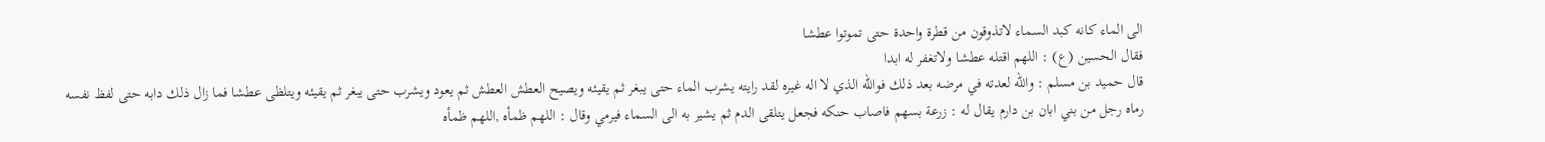الى الماء كانه كبد السماء لاتذوقون من قطرة واحدة حتى تموتوا عطشا
فقال الحسين (ع) : اللهم اقتله عطشا ولاتغفر له ابدا
قال حميد بن مسلم : والله لعدته في مرضه بعد ذلك فوالله الذي لا اله غيره لقد رايته يشرب الماء حتى يبغر ثم يقيئه ويصيح العطش العطش ثم يعود ويشرب حتى يبغر ثم يقيئه ويتلظى عطشا فما زال ذلك دابه حتى لفظ نفسه
رماه رجل من بني ابان بن دارم يقال له : زرعة بسهم فاصاب حنكه فجعل يتلقى الدم ثم يشير به الى السماء فيرمي وقال : اللهم ظمأه ,اللهم ظمأه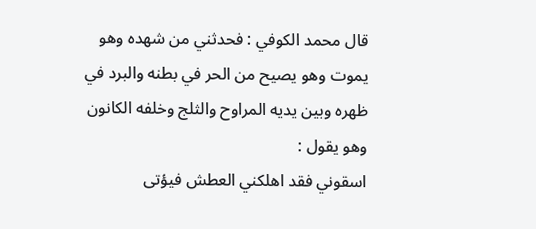قال محمد الكوفي : فحدثني من شهده وهو يموت وهو يصيح من الحر في بطنه والبرد في ظهره وبين يديه المراوح والثلج وخلفه الكانون وهو يقول :
اسقوني فقد اهلكني العطش فيؤتى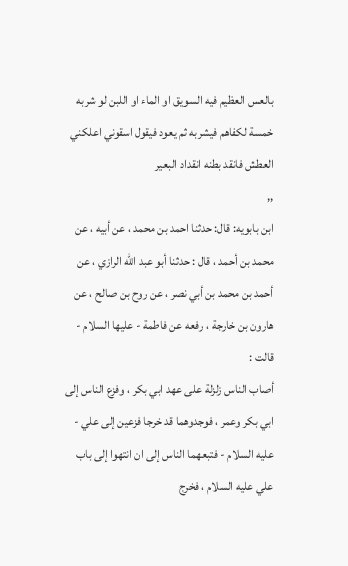بالعس العظيم فيه السويق او الماء او اللبن لو شربه خمسة لكفاهم فيشربه ثم يعود فيقول اسقوني اعلكني العطش فانقد بطنه انقداد البعير
,,
ابن بابويه: قال: حدثنا احمد بن محمد ، عن أبيه ، عن محمد بن أحمد ، قال : حدثنا أبو عبد الله الرازي ، عن أحمد بن محمد بن أبي نصر ، عن روح بن صالح ، عن هارون بن خارجة ، رفعه عن فاطمة - عليها السلام - قالت :
أصاب الناس زلزلة على عهد ابي بكر ، وفزع الناس إلى ابي بكر وعمر ، فوجدوهما قد خرجا فزعين إلى علي - عليه السلام - فتبعهما الناس إلى ان انتهوا إلى باب علي عليه السلام ، فخرج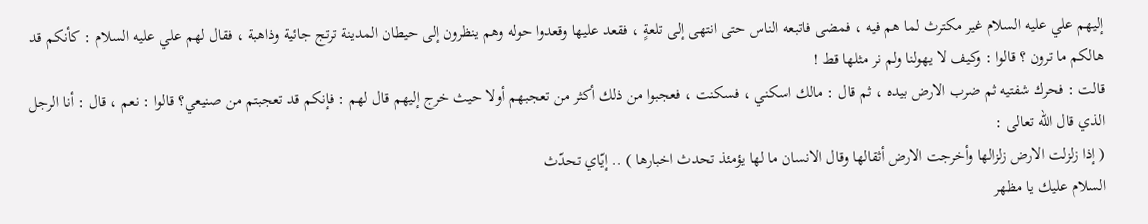إليهم علي عليه السلام غير مكترث لما هم فيه ، فمضى فاتبعه الناس حتى انتهى إلى تلعةٍ ، فقعد عليها وقعدوا حوله وهم ينظرون إلى حيطان المدينة ترتج جائية وذاهبة ، فقال لهم علي عليه السلام : كأنكم قد هالكم ما ترون ؟ قالوا : وكيف لا يهولنا ولم نر مثلها قط !
قالت : فحرك شفتيه ثم ضرب الارض بيده ، ثم قال : مالك اسكني ، فسكنت ، فعجبوا من ذلك أكثر من تعجبهم أولا حيث خرج إليهم قال لهم : فإنكم قد تعجبتم من صنيعي؟ قالوا : نعم ، قال : أنا الرجل الذي قال الله تعالى :
( إذا زلزلت الارض زلزالها وأخرجت الارض أثقالها وقال الانسان ما لها يؤمئذ تحدث اخبارها ) .. إيّاي تحدّث
السلام عليك يا مظهر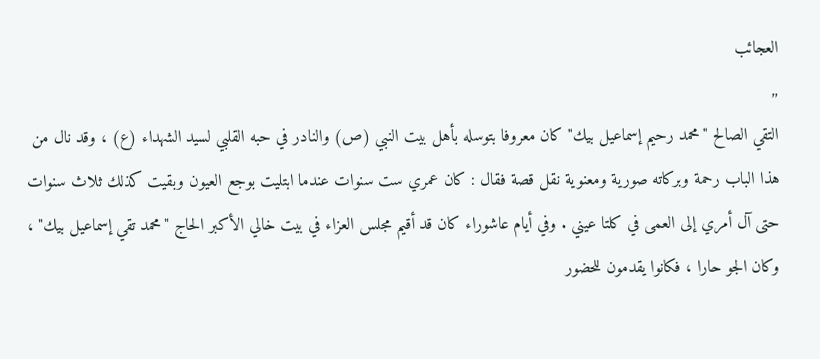العجائب
,,
التقي الصالح "محمد رحيم إسماعيل بيك" كان معروفا بتوسله بأهل بيت النبي (ص) والنادر في حبه القلبي لسيد الشهداء (ع) ، وقد نال من هذا الباب رحمة وبركاته صورية ومعنوية نقل قصة فقال : كان عمري ست سنوات عندما ابتليت بوجع العيون وبقيت كذلك ثلاث سنوات حتى آل أمري إلى العمى في كلتا عيني . وفي أيام عاشوراء كان قد أقيم مجلس العزاء في بيت خالي الأكبر الحاج "محمد تقي إسماعيل بيك" ، وكان الجو حارا ، فكانوا يقدمون للحضور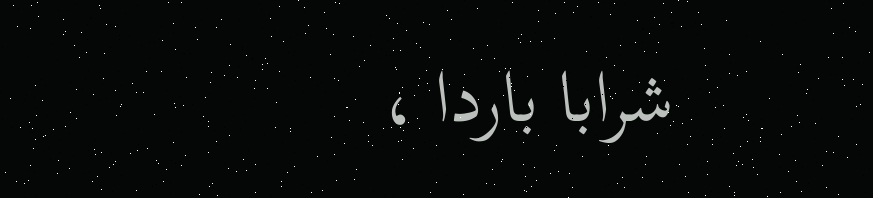شرابا باردا ،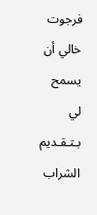فرجوت خالي أن يسمح لي بـتـقـديم الشراب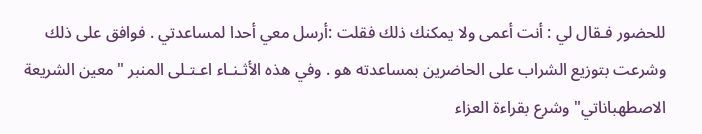للحضور فـقال لي : أنت أعمى ولا يمكنك ذلك فقلت :أرسل معي أحدا لمساعدتي . فوافق على ذلك وشرعت بتوزيع الشراب على الحاضرين بمساعدته هو . وفي هذه الأثـنـاء اعـتـلى المنبر "معين الشريعة الاصطهباناتي" وشرع بقراءة العزاء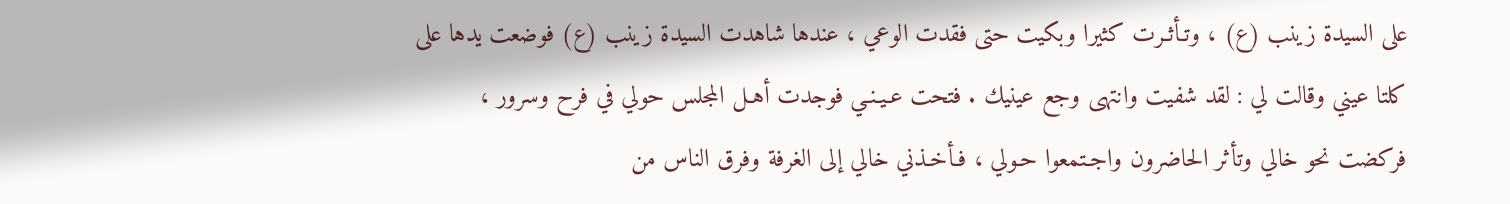على السيدة زينب (ع) ، وتـأثـرت كثيرا وبكيت حتى فقدت الوعي ، عندها شاهدت السيدة زينب (ع) فوضعت يدها على كلتا عيني وقالت لي : لقد شفيت وانتهى وجع عينيك . فتحت عـيـنـي فوجدت أهـل المجلس حولي في فرح وسرور ، فركضت نحو خالي وتأثر الحاضرون واجـتمعوا حـولي ، فـأخـذني خالي إلى الغرفة وفرق الناس من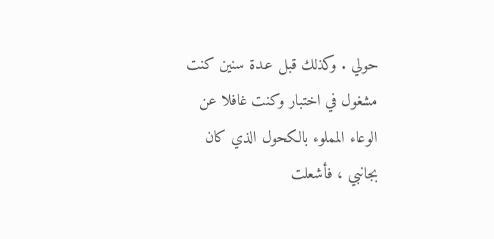حولي . وكذلك قبل عـدة سنين كنت مشغول في اختبار وكنت غافلا عن الوعاء المملوء بالكحول الذي كان بجانبي ، فأشعلت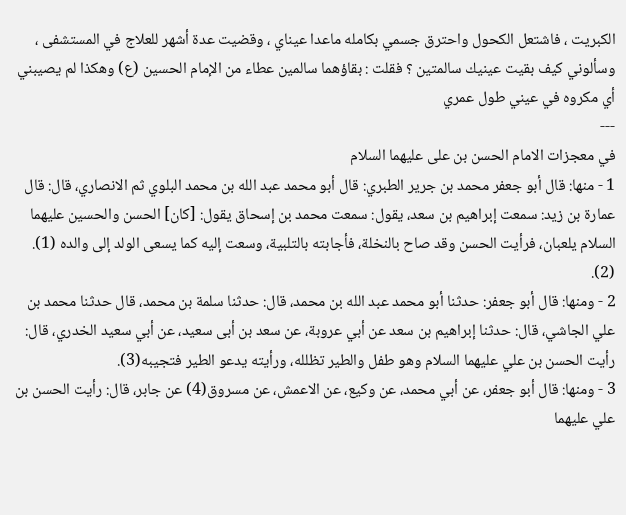الكبريت ، فاشتعل الكحول واحترق جسمي بكامله ماعدا عيناي ، وقضيت عدة أشهر للعلاج في المستشفى ، وسألوني كيف بقيت عينيك سالمتين ؟ فقلت : بقاؤهما سالمين عطاء من الإمام الحسين (ع) وهكذا لم يصيبني أي مكروه في عيني طول عمري
---
في معجزات الامام الحسن بن على عليهما السلام
1 - منها: قال أبو جعفر محمد بن جرير الطبري: قال أبو محمد عبد الله بن محمد البلوي ثم الانصاري، قال: قال عمارة بن زيد: سمعت إبراهيم بن سعد، يقول: سمعت محمد بن إسحاق يقول: [كان] الحسن والحسين عليهما السلام يلعبان، فرأيت الحسن وقد صاح بالنخلة، فأجابته بالتلبية، وسعت إليه كما يسعى الولد إلى والده (1). (2).
2 - ومنها: قال أبو جعفر: حدثنا أبو محمد عبد الله بن محمد، قال: حدثنا سلمة بن محمد، قال حدثنا محمد بن علي الجاشي، قال: حدثنا إبراهيم بن سعد عن أبي عروبة، عن سعد بن أبى سعيد، عن أبي سعيد الخدري، قال: رأيت الحسن بن علي عليهما السلام وهو طفل والطير تظلله، ورأيته يدعو الطير فتجيبه(3).
3 - ومنها: قال أبو جعفر، عن أبي محمد، عن وكيع، عن الاعمش، عن مسروق(4) عن جابر، قال: رأيت الحسن بن علي عليهما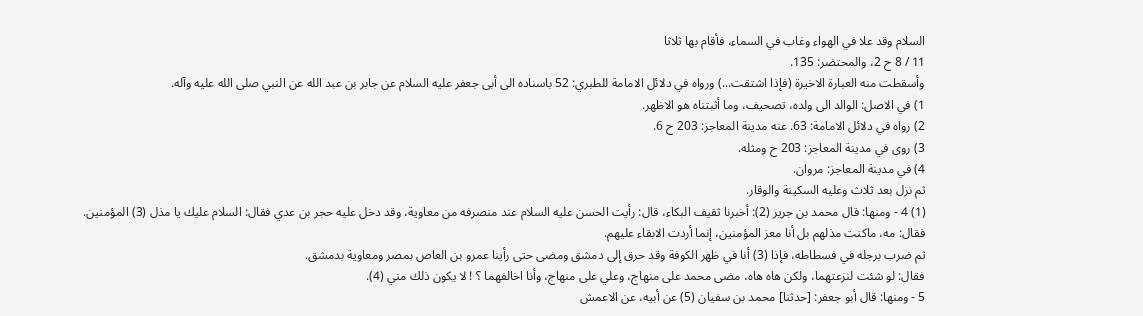السلام وقد علا في الهواء وغاب في السماء، فأقام بها ثلاثا
11 / 8 ح 2، والمحتضر: 135.
وأسقطت منه العبارة الاخيرة (فإذا اشتقت...) ورواه في دلائل الامامة للطبري: 52 باسناده الى أبى جعفر عليه السلام عن جابر بن عبد الله عن النبي صلى الله عليه وآله.
1) في الاصل: الوالد الى ولده، تصحيف، وما أثبتناه هو الاظهر.
2) رواه في دلائل الامامة: 63. عنه مدينة المعاجز: 203 ح 6.
3) روى في مدينة المعاجز: 203 ح ومثله.
4) في مدينة المعاجز: مروان.
ثم نزل بعد ثلاث وعليه السكينة والوقار.
(1) 4 - ومنها: قال محمد بن جرير (2): أخبرنا ثقيف البكاء، قال: رأيت الحسن عليه السلام عند منصرفه من معاوية، وقد دخل عليه حجر بن عدي فقال: السلام عليك يا مذل (3) المؤمنين.
فقال: مه، ماكنت مذلهم بل أنا معز المؤمنين، إنما أردت الابقاء عليهم.
ثم ضرب برجله في فسطاطه، فإذا (3) أنا في ظهر الكوفة وقد حرق إلى دمشق ومضى حتى رأينا عمرو بن العاص بمصر ومعاوية بدمشق.
فقال: لو شئت لنزعتهما، ولكن هاه هاه، مضى محمد على منهاج، وعلي على منهاج، وأنا اخالفهما ؟ ! لا يكون ذلك مني (4).
5 - ومنها: قال أبو جعفر: [حدثنا] محمد بن سفيان (5) عن أبيه، عن الاعمش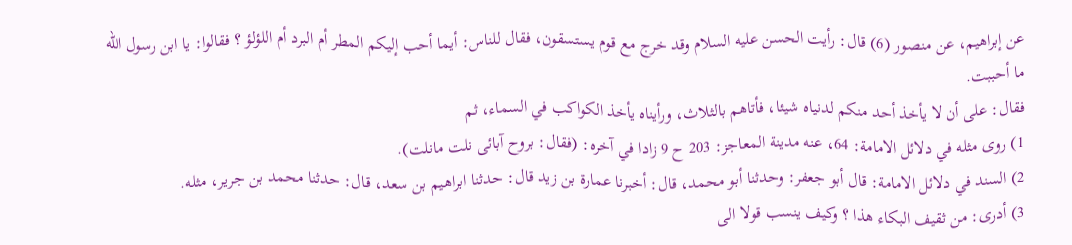عن إبراهيم، عن منصور (6) قال: رأيت الحسن عليه السلام وقد خرج مع قوم يستسقون، فقال للناس: أيما أحب إليكم المطر أم البرد أم اللؤلؤ ؟ فقالوا: يا ابن رسول الله ما أحببت.
فقال: على أن لا يأخذ أحد منكم لدنياه شيئا، فأتاهم بالثلاث، ورأيناه يأخذ الكواكب في السماء، ثم
1) روى مثله في دلائل الامامة: 64، عنه مدينة المعاجز: 203 ح 9 زادا في آخره: (فقال: بروح آبائى نلت مانلت).
2) السند في دلائل الامامة: قال أبو جعفر: وحدثنا أبو محمد، قال: أخبرنا عمارة بن زيد قال: حدثنا ابراهيم بن سعد، قال: حدثنا محمد بن جرير، مثله.
3) أدرى: من ثقيف البكاء هذا ؟ وكيف ينسب قولا الى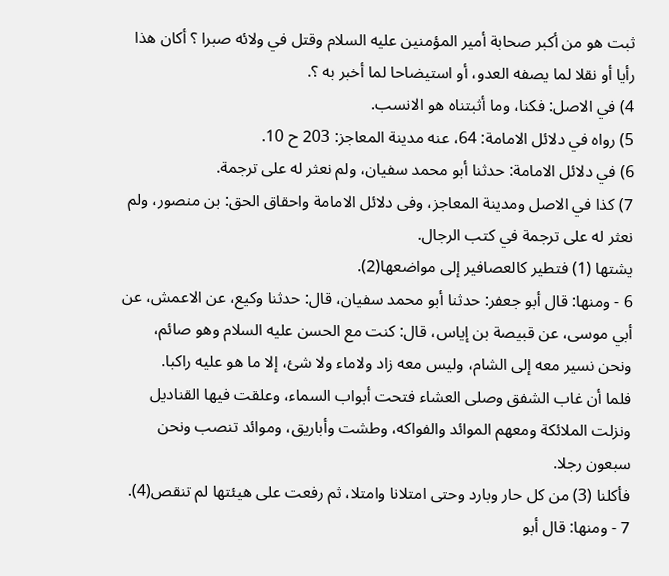ثبت هو من أكبر صحابة أمير المؤمنين عليه السلام وقتل في ولائه صبرا ؟ أكان هذا رأيا أو نقلا لما يصفه العدو، أو استيضاحا لما أخبر به ؟.
4) في الاصل: فكنا، وما أثبتناه هو الانسب.
5) رواه في دلائل الامامة: 64، عنه مدينة المعاجز: 203 ح 10.
6) في دلائل الامامة: حدثنا أبو محمد سفيان، ولم نعثر له على ترجمة.
7) كذا في الاصل ومدينة المعاجز، وفى دلائل الامامة واحقاق الحق: بن منصور، ولم نعثر له على ترجمة في كتب الرجال.
يشتها (1) فتطير كالعصافير إلى مواضعها(2).
6 - ومنها: قال أبو جعفر: حدثنا أبو محمد سفيان، قال: حدثنا وكيع، عن الاعمش، عن أبي موسى، عن قبيصة بن إياس، قال: كنت مع الحسن عليه السلام وهو صائم، ونحن نسير معه إلى الشام، وليس معه زاد ولاماء ولا شئ، إلا ما هو عليه راكبا.
فلما أن غاب الشفق وصلى العشاء فتحت أبواب السماء، وعلقت فيها القناديل ونزلت الملائكة ومعهم الموائد والفواكه، وطشت وأباريق، وموائد تنصب ونحن سبعون رجلا.
فأكلنا (3) من كل حار وبارد وحتى امتلانا وامتلا، ثم رفعت على هيئتها لم تنقص(4).
7 - ومنها: قال أبو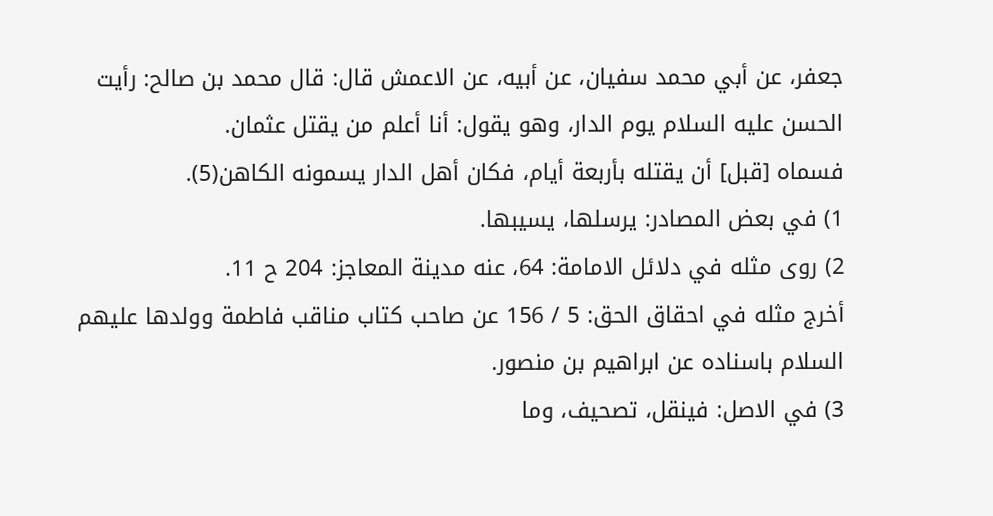جعفر، عن أبي محمد سفيان، عن أبيه، عن الاعمش قال: قال محمد بن صالح: رأيت الحسن عليه السلام يوم الدار، وهو يقول: أنا أعلم من يقتل عثمان.
فسماه [قبل] أن يقتله بأربعة أيام، فكان أهل الدار يسمونه الكاهن(5).
1) في بعض المصادر: يرسلها، يسيبها.
2) روى مثله في دلائل الامامة: 64، عنه مدينة المعاجز: 204 ح 11.
أخرج مثله في احقاق الحق: 5 / 156 عن صاحب كتاب مناقب فاطمة وولدها عليهم السلام باسناده عن ابراهيم بن منصور.
3) في الاصل: فينقل، تصحيف، وما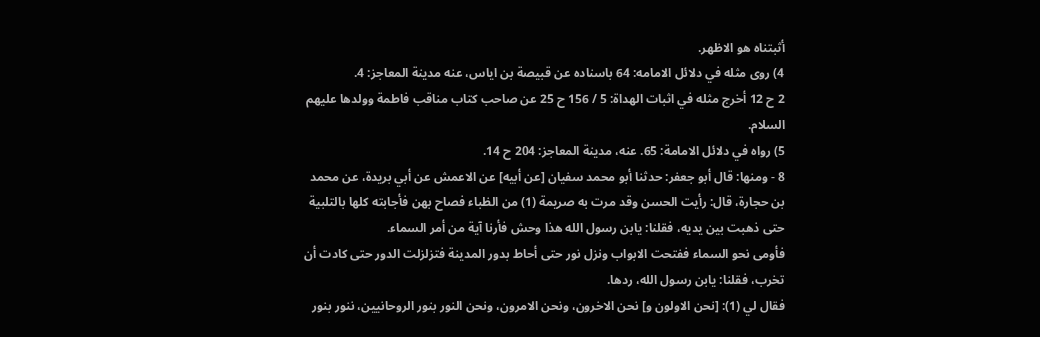أثبتناه هو الاظهر.
4) روى مثله في دلائل الامامه: 64 باسناده عن قبيصة بن اياس، عنه مدينة المعاجز: 4.
2 ح 12 أخرج مثله في اثبات الهداة: 5 / 156 ح 25 عن صاحب كتاب مناقب فاطمة وولدها عليهم السلام.
5) رواه في دلائل الامامة: 65. عنه، مدينة المعاجز: 204 ح 14.
8 - ومنها: قال أبو جعفر: حدثنا أبو محمد سفيان [عن أبيه] عن الاعمش عن أبي بريدة، عن محمد بن حجارة، قال: رأيت الحسن وقد مرت به صريمة (1) من الظباء فصاح بهن فأجابته كلها بالتلبية حتى ذهبت بين يديه، فقلنا: يابن رسول الله هذا وحش فأرنا آية من أمر السماء.
فأومى نحو السماء ففتحت الابواب ونزل نور حتى أحاط بدور المدينة فتزلزلت الدور حتى كادت أن تخرب، فقلنا: يابن رسول الله، ردها.
فقال لي (1): [نحن الاولون و] نحن الاخرون، ونحن الامرون، ونحن النور بنور الروحانيين، ننور بنور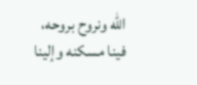الله ونروح بروحه، فينا مسكنه وإلينا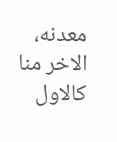معدنه، الاخر منا كالاول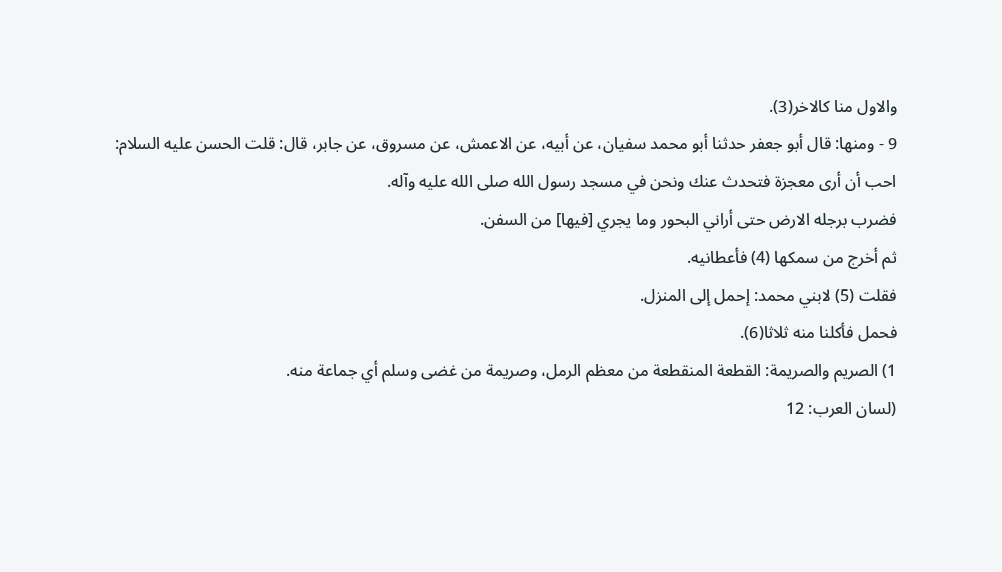والاول منا كالاخر(3).
9 - ومنها: قال أبو جعفر حدثنا أبو محمد سفيان، عن أبيه، عن الاعمش، عن مسروق، عن جابر، قال: قلت الحسن عليه السلام: احب أن أرى معجزة فتحدث عنك ونحن في مسجد رسول الله صلى الله عليه وآله.
فضرب برجله الارض حتى أراني البحور وما يجري [فيها] من السفن.
ثم أخرج من سمكها (4) فأعطانيه.
فقلت (5) لابني محمد: إحمل إلى المنزل.
فحمل فأكلنا منه ثلاثا(6).
1) الصريم والصريمة: القطعة المنقطعة من معظم الرمل، وصريمة من غضى وسلم أي جماعة منه.
(لسان العرب: 12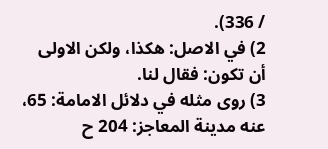/ 336).
2) في الاصل: هكذا، ولكن الاولى أن تكون: فقال لنا.
3) روى مثله في دلائل الامامة: 65، عنه مدينة المعاجز: 204 ح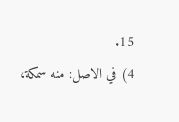15.
4) في الاصل: منه سمكة،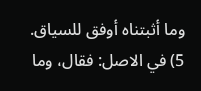وما أثبتناه أوفق للسياق.
5) في الاصل: فقال، وما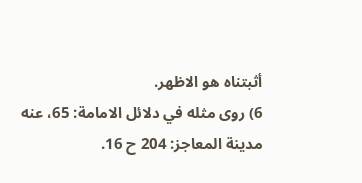أثبتناه هو الاظهر.
6) روى مثله في دلائل الامامة: 65، عنه مدينة المعاجز: 204 ح 16.